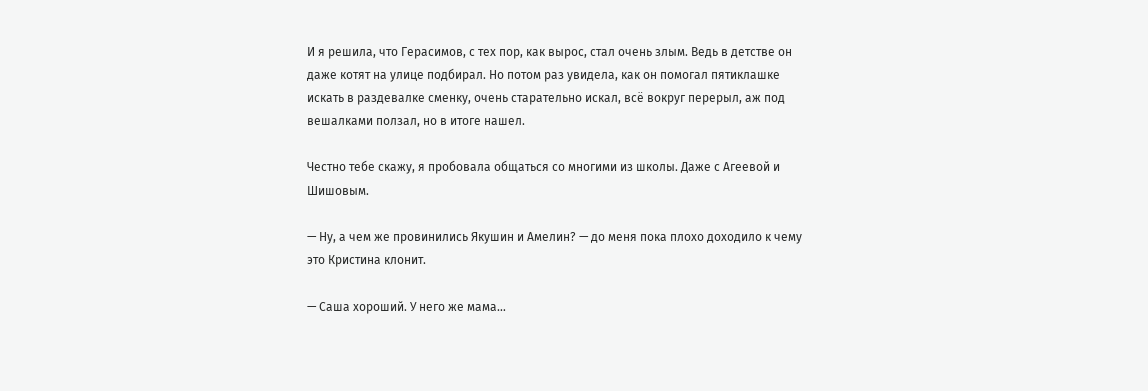И я решила, что Герасимов, с тех пор, как вырос, стал очень злым. Ведь в детстве он даже котят на улице подбирал. Но потом раз увидела, как он помогал пятиклашке искать в раздевалке сменку, очень старательно искал, всё вокруг перерыл, аж под вешалками ползал, но в итоге нашел.

Честно тебе скажу, я пробовала общаться со многими из школы. Даже с Агеевой и Шишовым.

— Ну, а чем же провинились Якушин и Амелин? — до меня пока плохо доходило к чему это Кристина клонит.

— Саша хороший. У него же мама…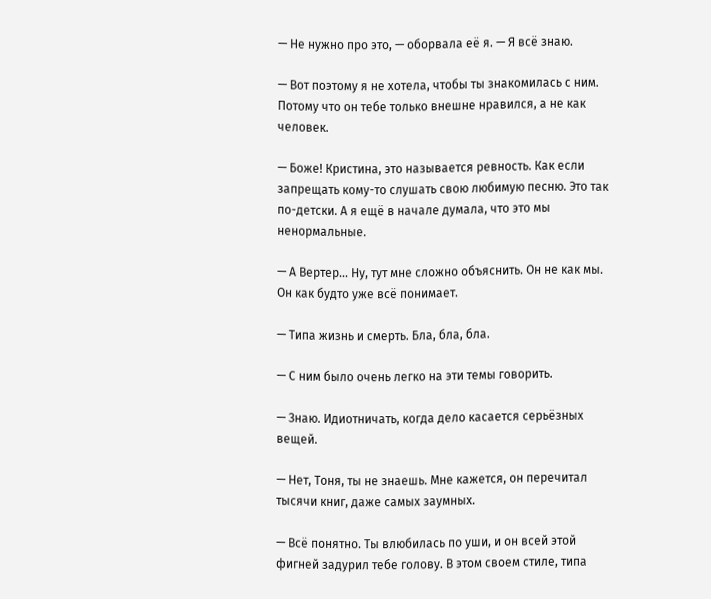— Не нужно про это, — оборвала её я. — Я всё знаю.

— Вот поэтому я не хотела, чтобы ты знакомилась с ним. Потому что он тебе только внешне нравился, а не как человек.

— Боже! Кристина, это называется ревность. Как если запрещать кому-то слушать свою любимую песню. Это так по-детски. А я ещё в начале думала, что это мы ненормальные.

— А Вертер… Ну, тут мне сложно объяснить. Он не как мы. Он как будто уже всё понимает.

— Типа жизнь и смерть. Бла, бла, бла.

— С ним было очень легко на эти темы говорить.

— Знаю. Идиотничать, когда дело касается серьёзных вещей.

— Нет, Тоня, ты не знаешь. Мне кажется, он перечитал тысячи книг, даже самых заумных.

— Всё понятно. Ты влюбилась по уши, и он всей этой фигней задурил тебе голову. В этом своем стиле, типа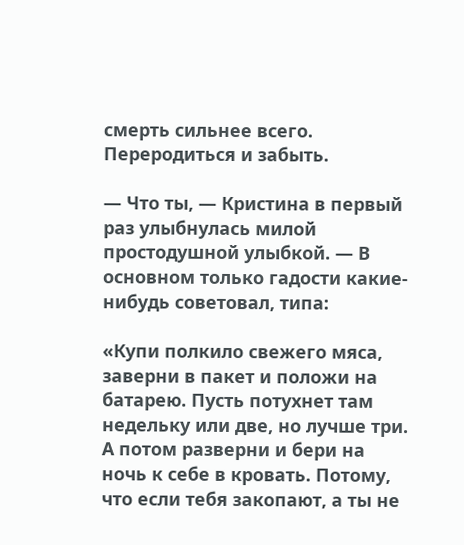смерть сильнее всего. Переродиться и забыть.

— Что ты, — Кристина в первый раз улыбнулась милой простодушной улыбкой. — В основном только гадости какие-нибудь советовал, типа:

«Купи полкило свежего мяса, заверни в пакет и положи на батарею. Пусть потухнет там недельку или две, но лучше три. А потом разверни и бери на ночь к себе в кровать. Потому, что если тебя закопают, а ты не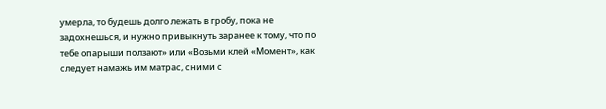умерла, то будешь долго лежать в гробу, пока не задохнешься, и нужно привыкнуть заранее к тому, что по тебе опарыши ползают» или «Возьми клей «Момент», как следует намажь им матрас, сними с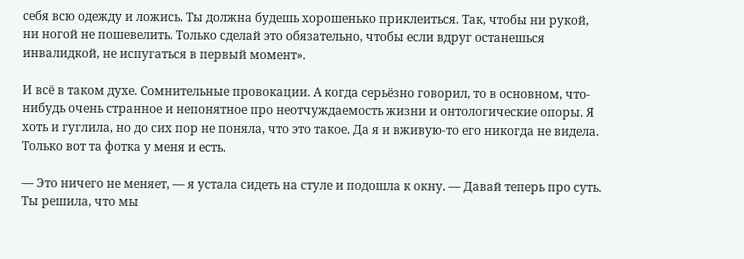себя всю одежду и ложись. Ты должна будешь хорошенько приклеиться. Так, чтобы ни рукой, ни ногой не пошевелить. Только сделай это обязательно, чтобы если вдруг останешься инвалидкой, не испугаться в первый момент».

И всё в таком духе. Сомнительные провокации. А когда серьёзно говорил, то в основном, что-нибудь очень странное и непонятное про неотчуждаемость жизни и онтологические опоры. Я хоть и гуглила, но до сих пор не поняла, что это такое. Да я и вживую-то его никогда не видела. Только вот та фотка у меня и есть.

— Это ничего не меняет, — я устала сидеть на стуле и подошла к окну. — Давай теперь про суть. Ты решила, что мы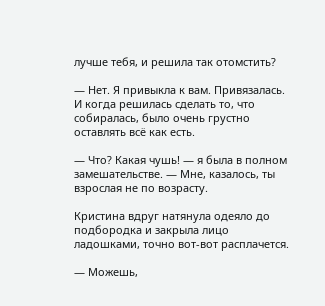лучше тебя, и решила так отомстить?

— Нет. Я привыкла к вам. Привязалась. И когда решилась сделать то, что собиралась, было очень грустно оставлять всё как есть.

— Что? Какая чушь! — я была в полном замешательстве. — Мне, казалось, ты взрослая не по возрасту.

Кристина вдруг натянула одеяло до подбородка и закрыла лицо ладошками, точно вот-вот расплачется.

— Можешь,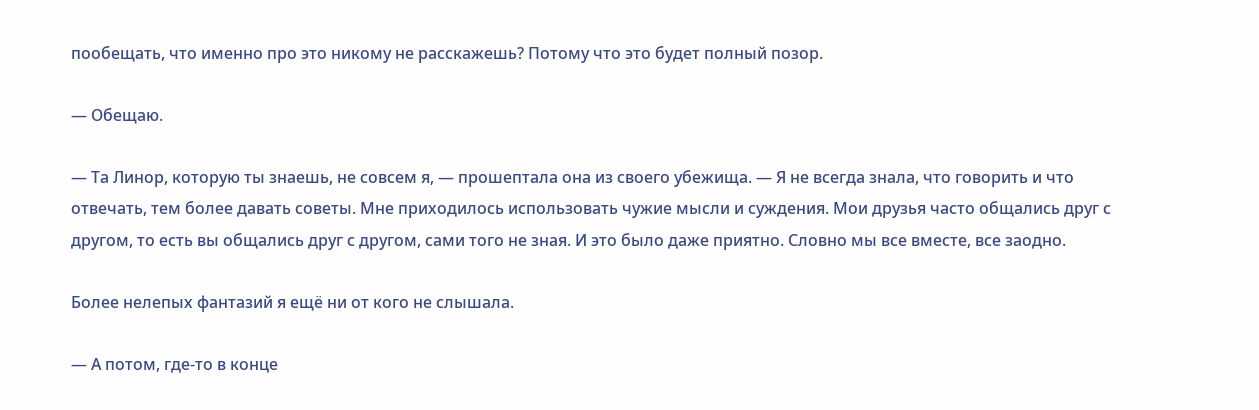пообещать, что именно про это никому не расскажешь? Потому что это будет полный позор.

— Обещаю.

— Та Линор, которую ты знаешь, не совсем я, — прошептала она из своего убежища. — Я не всегда знала, что говорить и что отвечать, тем более давать советы. Мне приходилось использовать чужие мысли и суждения. Мои друзья часто общались друг с другом, то есть вы общались друг с другом, сами того не зная. И это было даже приятно. Словно мы все вместе, все заодно.

Более нелепых фантазий я ещё ни от кого не слышала.

— А потом, где-то в конце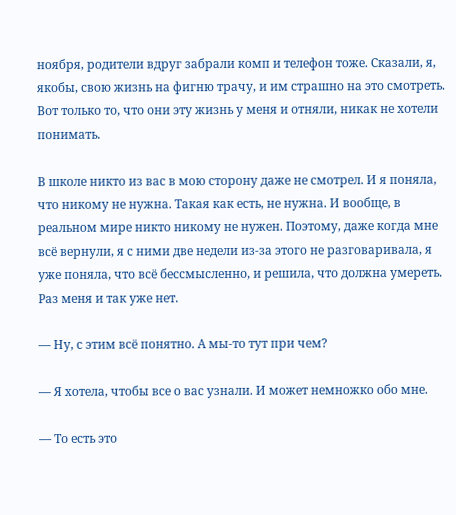ноября, родители вдруг забрали комп и телефон тоже. Сказали, я, якобы, свою жизнь на фигню трачу, и им страшно на это смотреть. Вот только то, что они эту жизнь у меня и отняли, никак не хотели понимать.

В школе никто из вас в мою сторону даже не смотрел. И я поняла, что никому не нужна. Такая как есть, не нужна. И вообще, в реальном мире никто никому не нужен. Поэтому, даже когда мне всё вернули, я с ними две недели из-за этого не разговаривала, я уже поняла, что всё бессмысленно, и решила, что должна умереть. Раз меня и так уже нет.

— Ну, с этим всё понятно. А мы-то тут при чем?

— Я хотела, чтобы все о вас узнали. И может немножко обо мне.

— То есть это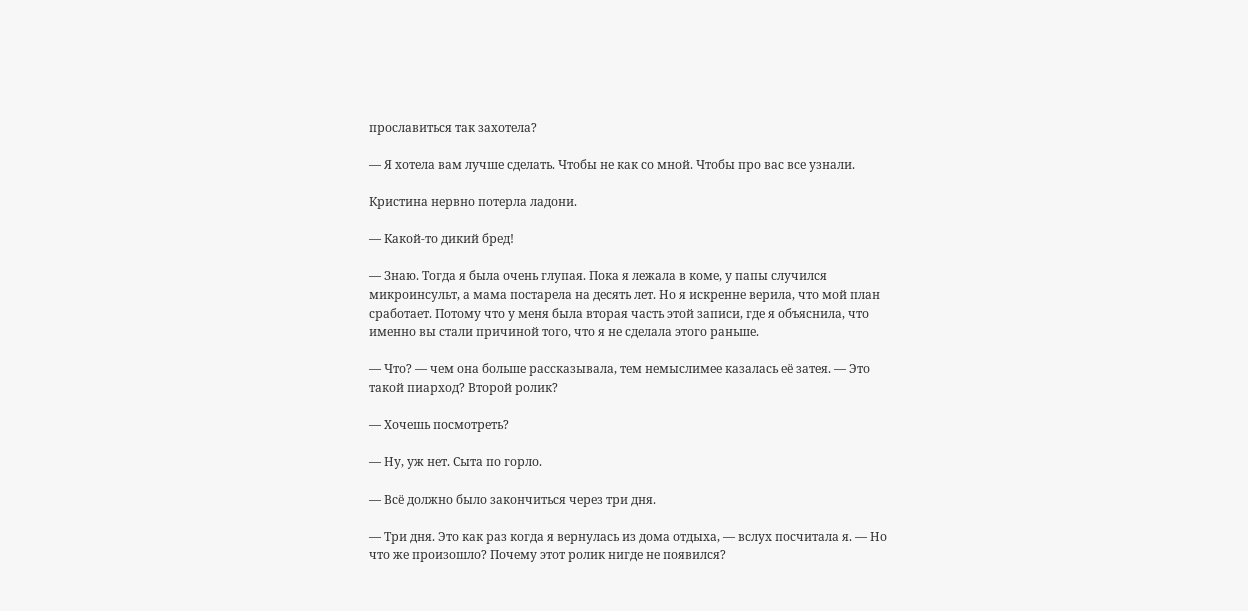прославиться так захотела?

— Я хотела вам лучше сделать. Чтобы не как со мной. Чтобы про вас все узнали.

Кристина нервно потерла ладони.

— Какой-то дикий бред!

— Знаю. Тогда я была очень глупая. Пока я лежала в коме, у папы случился микроинсульт, а мама постарела на десять лет. Но я искренне верила, что мой план сработает. Потому что у меня была вторая часть этой записи, где я объяснила, что именно вы стали причиной того, что я не сделала этого раньше.

— Что? — чем она больше рассказывала, тем немыслимее казалась её затея. — Это такой пиарход? Второй ролик?

— Хочешь посмотреть?

— Ну, уж нет. Сыта по горло.

— Всё должно было закончиться через три дня.

— Три дня. Это как раз когда я вернулась из дома отдыха, — вслух посчитала я. — Но что же произошло? Почему этот ролик нигде не появился?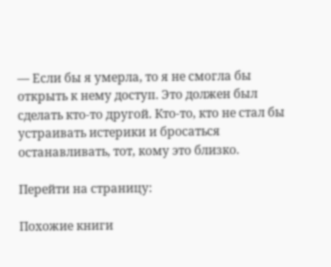— Если бы я умерла, то я не смогла бы открыть к нему доступ. Это должен был сделать кто-то другой. Кто-то, кто не стал бы устраивать истерики и бросаться останавливать, тот, кому это близко.

Перейти на страницу:

Похожие книги